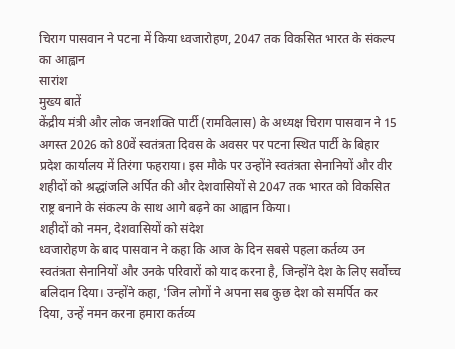चिराग पासवान ने पटना में किया ध्वजारोहण, 2047 तक विकसित भारत के संकल्प का आह्वान
सारांश
मुख्य बातें
केंद्रीय मंत्री और लोक जनशक्ति पार्टी (रामविलास) के अध्यक्ष चिराग पासवान ने 15 अगस्त 2026 को 80वें स्वतंत्रता दिवस के अवसर पर पटना स्थित पार्टी के बिहार प्रदेश कार्यालय में तिरंगा फहराया। इस मौके पर उन्होंने स्वतंत्रता सेनानियों और वीर शहीदों को श्रद्धांजलि अर्पित की और देशवासियों से 2047 तक भारत को विकसित राष्ट्र बनाने के संकल्प के साथ आगे बढ़ने का आह्वान किया।
शहीदों को नमन, देशवासियों को संदेश
ध्वजारोहण के बाद पासवान ने कहा कि आज के दिन सबसे पहला कर्तव्य उन स्वतंत्रता सेनानियों और उनके परिवारों को याद करना है, जिन्होंने देश के लिए सर्वोच्च बलिदान दिया। उन्होंने कहा, 'जिन लोगों ने अपना सब कुछ देश को समर्पित कर दिया, उन्हें नमन करना हमारा कर्तव्य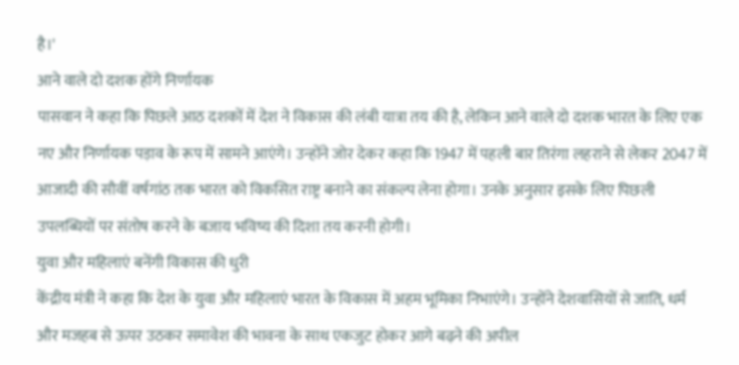है।'
आने वाले दो दशक होंगे निर्णायक
पासवान ने कहा कि पिछले आठ दशकों में देश ने विकास की लंबी यात्रा तय की है, लेकिन आने वाले दो दशक भारत के लिए एक नए और निर्णायक पड़ाव के रूप में सामने आएंगे। उन्होंने जोर देकर कहा कि 1947 में पहली बार तिरंगा लहराने से लेकर 2047 में आजादी की सौवीं वर्षगांठ तक भारत को विकसित राष्ट्र बनाने का संकल्प लेना होगा। उनके अनुसार इसके लिए पिछली उपलब्धियों पर संतोष करने के बजाय भविष्य की दिशा तय करनी होगी।
युवा और महिलाएं बनेंगी विकास की धुरी
केंद्रीय मंत्री ने कहा कि देश के युवा और महिलाएं भारत के विकास में अहम भूमिका निभाएंगे। उन्होंने देशवासियों से जाति, धर्म और मजहब से ऊपर उठकर समावेश की भावना के साथ एकजुट होकर आगे बढ़ने की अपील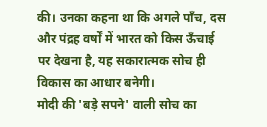की। उनका कहना था कि अगले पाँच, दस और पंद्रह वर्षों में भारत को किस ऊँचाई पर देखना है, यह सकारात्मक सोच ही विकास का आधार बनेगी।
मोदी की 'बड़े सपने' वाली सोच का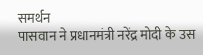समर्थन
पासवान ने प्रधानमंत्री नरेंद्र मोदी के उस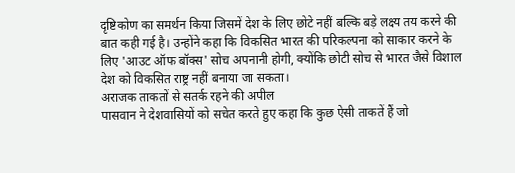दृष्टिकोण का समर्थन किया जिसमें देश के लिए छोटे नहीं बल्कि बड़े लक्ष्य तय करने की बात कही गई है। उन्होंने कहा कि विकसित भारत की परिकल्पना को साकार करने के लिए 'आउट ऑफ बॉक्स' सोच अपनानी होगी, क्योंकि छोटी सोच से भारत जैसे विशाल देश को विकसित राष्ट्र नहीं बनाया जा सकता।
अराजक ताकतों से सतर्क रहने की अपील
पासवान ने देशवासियों को सचेत करते हुए कहा कि कुछ ऐसी ताकतें हैं जो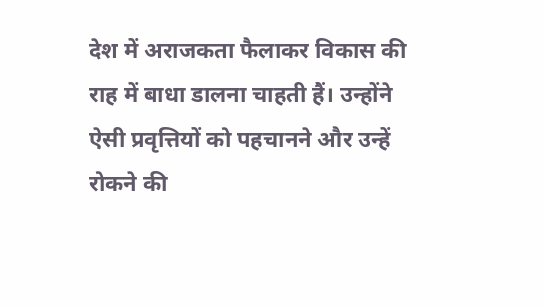देश में अराजकता फैलाकर विकास की राह में बाधा डालना चाहती हैं। उन्होंने ऐसी प्रवृत्तियों को पहचानने और उन्हें रोकने की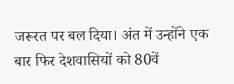जरूरत पर बल दिया। अंत में उन्होंने एक बार फिर देशवासियों को 80वें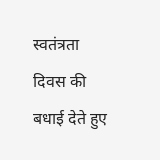स्वतंत्रता दिवस की बधाई देते हुए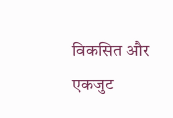विकसित और एकजुट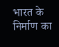भारत के निर्माण का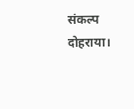संकल्प दोहराया।